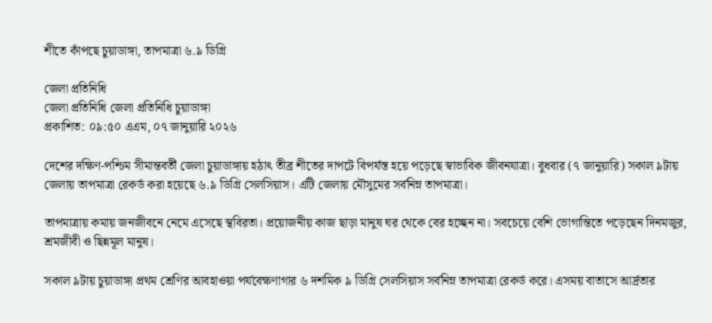শীতে কাঁপছে চুয়াডাঙ্গা, তাপমাত্রা ৬.৯ ডিগ্রি

জেলা প্রতিনিধি
জেলা প্রতিনিধি জেলা প্রতিনিধি চুয়াডাঙ্গা
প্রকাশিত: ০৯:৫০ এএম, ০৭ জানুয়ারি ২০২৬

দেশের দক্ষিণ-পশ্চিম সীমান্তবর্তী জেলা চুয়াডাঙ্গায় হঠাৎ তীব্র শীতের দাপটে বিপর্যস্ত হয়ে পড়েছে স্বাভাবিক জীবনযাত্রা। বুধবার (৭ জানুয়ারি) সকাল ৯টায় জেলায় তাপমাত্রা রেকর্ড করা হয়েছে ৬.৯ ডিগ্রি সেলসিয়াস। এটি জেলায় মৌসুমের সর্বনিম্ন তাপমাত্রা।

তাপমাত্রায় কমায় জনজীবনে নেমে এসেছে স্থবিরতা। প্রয়োজনীয় কাজ ছাড়া মানুষ ঘর থেকে বের হচ্ছেন না। সবচেয়ে বেশি ভোগান্তিতে পড়েছেন দিনমজুর, শ্রমজীবী ও ছিন্নমূল মানুষ।

সকাল ৯টায় চুয়াডাঙ্গা প্রথম শ্রেণির আবহাওয়া পর্যবেক্ষণাগার ৬ দশমিক ৯ ডিগ্রি সেলসিয়াস সর্বনিম্ন তাপমাত্রা রেকর্ড করে। এসময় বাতাসে আর্দ্রতার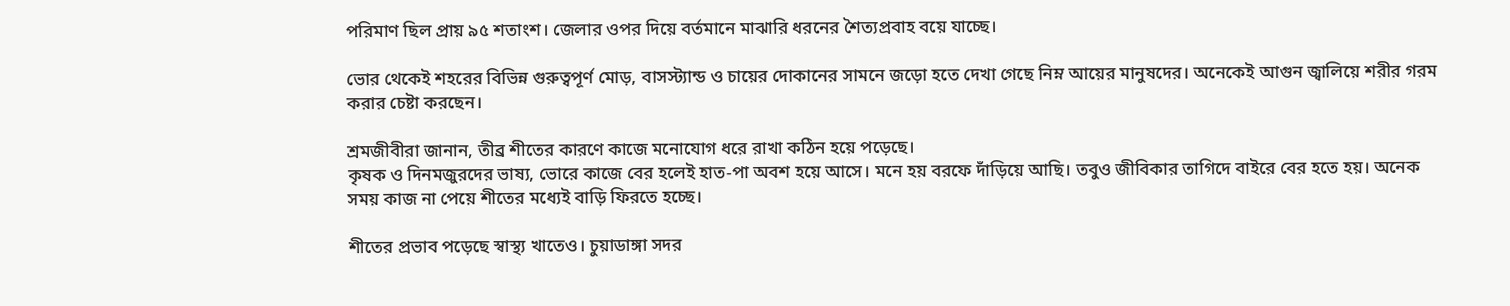পরিমাণ ছিল প্রায় ৯৫ শতাংশ। জেলার ওপর দিয়ে বর্তমানে মাঝারি ধরনের শৈত্যপ্রবাহ বয়ে যাচ্ছে।

ভোর থেকেই শহরের বিভিন্ন গুরুত্বপূর্ণ মোড়, বাসস্ট্যান্ড ও চায়ের দোকানের সামনে জড়ো হতে দেখা গেছে নিম্ন আয়ের মানুষদের। অনেকেই আগুন জ্বালিয়ে শরীর গরম করার চেষ্টা করছেন।

শ্রমজীবীরা জানান, তীব্র শীতের কারণে কাজে মনোযোগ ধরে রাখা কঠিন হয়ে পড়েছে।
কৃষক ও দিনমজুরদের ভাষ্য, ভোরে কাজে বের হলেই হাত-পা অবশ হয়ে আসে। মনে হয় বরফে দাঁড়িয়ে আছি। তবুও জীবিকার তাগিদে বাইরে বের হতে হয়। অনেক সময় কাজ না পেয়ে শীতের মধ্যেই বাড়ি ফিরতে হচ্ছে।

শীতের প্রভাব পড়েছে স্বাস্থ্য খাতেও। চুয়াডাঙ্গা সদর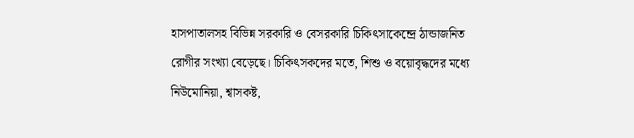হাসপাতালসহ বিভিন্ন সরকারি ও বেসরকারি চিকিৎসাকেন্দ্রে ঠান্ডাজনিত রোগীর সংখ্যা বেড়েছে। চিকিৎসকদের মতে, শিশু ও বয়োবৃদ্ধদের মধ্যে নিউমোনিয়া, শ্বাসকষ্ট,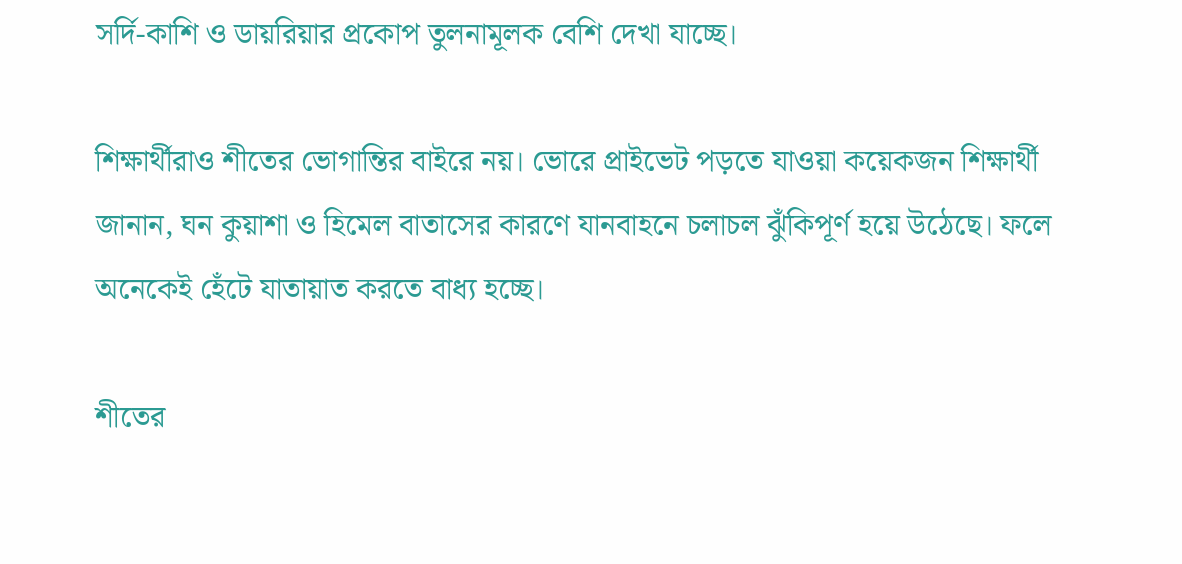সর্দি-কাশি ও ডায়রিয়ার প্রকোপ তুলনামূলক বেশি দেখা যাচ্ছে।

শিক্ষার্থীরাও শীতের ভোগান্তির বাইরে নয়। ভোরে প্রাইভেট পড়তে যাওয়া কয়েকজন শিক্ষার্থী জানান, ঘন কুয়াশা ও হিমেল বাতাসের কারণে যানবাহনে চলাচল ঝুঁকিপূর্ণ হয়ে উঠেছে। ফলে অনেকেই হেঁটে যাতায়াত করতে বাধ্য হচ্ছে।

শীতের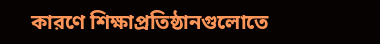কারণে শিক্ষাপ্রতিষ্ঠানগুলোতে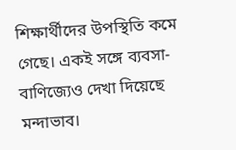শিক্ষার্থীদের উপস্থিতি কমে গেছে। একই সঙ্গে ব্যবসা-বাণিজ্যেও দেখা দিয়েছে মন্দাভাব।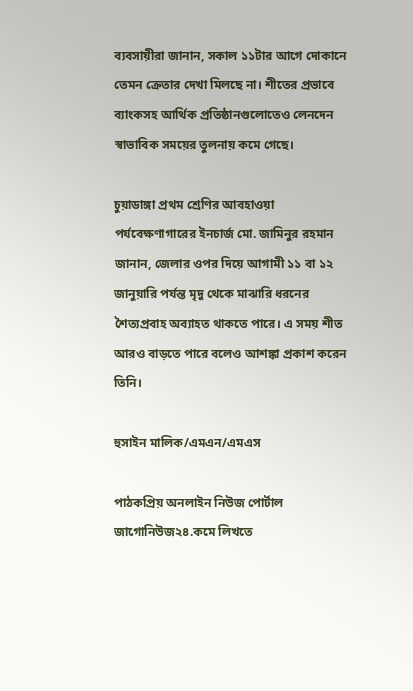ব্যবসায়ীরা জানান, সকাল ১১টার আগে দোকানে তেমন ক্রেতার দেখা মিলছে না। শীতের প্রভাবে ব্যাংকসহ আর্থিক প্রতিষ্ঠানগুলোতেও লেনদেন স্বাভাবিক সময়ের তুলনায় কমে গেছে।

চুয়াডাঙ্গা প্রথম শ্রেণির আবহাওয়া পর্যবেক্ষণাগারের ইনচার্জ মো. জামিনুর রহমান জানান, জেলার ওপর দিয়ে আগামী ১১ বা ১২ জানুয়ারি পর্যন্ত মৃদু থেকে মাঝারি ধরনের শৈত্যপ্রবাহ অব্যাহত থাকতে পারে। এ সময় শীত আরও বাড়তে পারে বলেও আশঙ্কা প্রকাশ করেন তিনি।

হুসাইন মালিক/এমএন/এমএস

পাঠকপ্রিয় অনলাইন নিউজ পোর্টাল জাগোনিউজ২৪.কমে লিখতে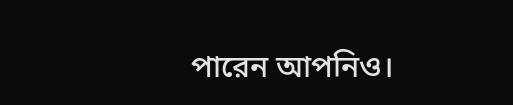পারেন আপনিও।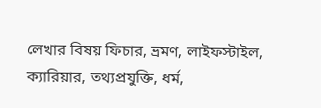লেখার বিষয় ফিচার, ভ্রমণ, লাইফস্টাইল, ক্যারিয়ার, তথ্যপ্রযুক্তি, ধর্ম,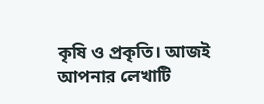কৃষি ও প্রকৃতি। আজই আপনার লেখাটি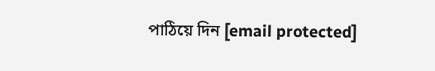পাঠিয়ে দিন [email protected]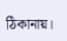ঠিকানায়।